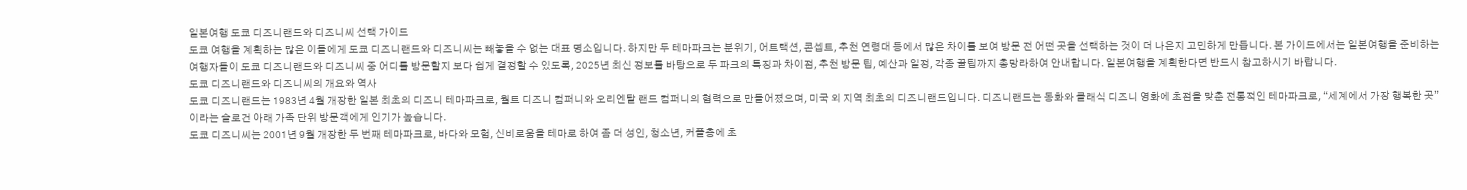일본여행 도쿄 디즈니랜드와 디즈니씨 선택 가이드
도쿄 여행을 계획하는 많은 이들에게 도쿄 디즈니랜드와 디즈니씨는 빼놓을 수 없는 대표 명소입니다. 하지만 두 테마파크는 분위기, 어트랙션, 콘셉트, 추천 연령대 등에서 많은 차이를 보여 방문 전 어떤 곳을 선택하는 것이 더 나은지 고민하게 만듭니다. 본 가이드에서는 일본여행을 준비하는 여행자들이 도쿄 디즈니랜드와 디즈니씨 중 어디를 방문할지 보다 쉽게 결정할 수 있도록, 2025년 최신 정보를 바탕으로 두 파크의 특징과 차이점, 추천 방문 팁, 예산과 일정, 각종 꿀팁까지 총망라하여 안내합니다. 일본여행을 계획한다면 반드시 참고하시기 바랍니다.
도쿄 디즈니랜드와 디즈니씨의 개요와 역사
도쿄 디즈니랜드는 1983년 4월 개장한 일본 최초의 디즈니 테마파크로, 월트 디즈니 컴퍼니와 오리엔탈 랜드 컴퍼니의 협력으로 만들어졌으며, 미국 외 지역 최초의 디즈니랜드입니다. 디즈니랜드는 동화와 클래식 디즈니 영화에 초점을 맞춘 전통적인 테마파크로, “세계에서 가장 행복한 곳”이라는 슬로건 아래 가족 단위 방문객에게 인기가 높습니다.
도쿄 디즈니씨는 2001년 9월 개장한 두 번째 테마파크로, 바다와 모험, 신비로움을 테마로 하여 좀 더 성인, 청소년, 커플층에 초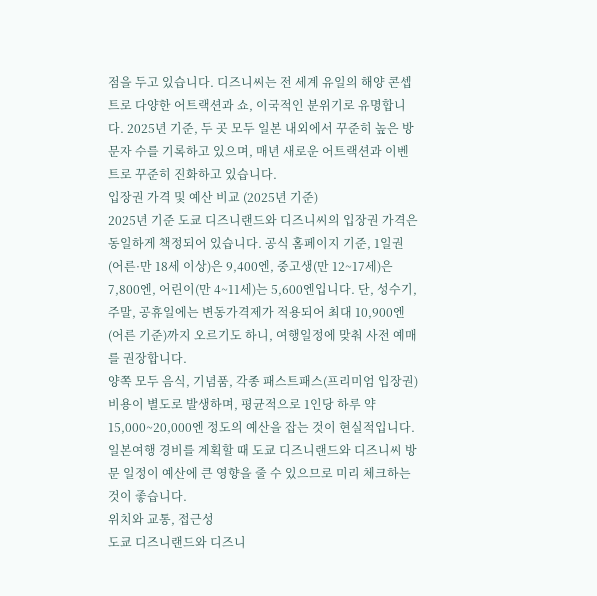점을 두고 있습니다. 디즈니씨는 전 세계 유일의 해양 콘셉트로 다양한 어트랙션과 쇼, 이국적인 분위기로 유명합니다. 2025년 기준, 두 곳 모두 일본 내외에서 꾸준히 높은 방문자 수를 기록하고 있으며, 매년 새로운 어트랙션과 이벤트로 꾸준히 진화하고 있습니다.
입장권 가격 및 예산 비교 (2025년 기준)
2025년 기준 도쿄 디즈니랜드와 디즈니씨의 입장권 가격은 동일하게 책정되어 있습니다. 공식 홈페이지 기준, 1일권(어른·만 18세 이상)은 9,400엔, 중고생(만 12~17세)은 7,800엔, 어린이(만 4~11세)는 5,600엔입니다. 단, 성수기, 주말, 공휴일에는 변동가격제가 적용되어 최대 10,900엔(어른 기준)까지 오르기도 하니, 여행일정에 맞춰 사전 예매를 권장합니다.
양쪽 모두 음식, 기념품, 각종 패스트패스(프리미엄 입장권) 비용이 별도로 발생하며, 평균적으로 1인당 하루 약 15,000~20,000엔 정도의 예산을 잡는 것이 현실적입니다. 일본여행 경비를 계획할 때 도쿄 디즈니랜드와 디즈니씨 방문 일정이 예산에 큰 영향을 줄 수 있으므로 미리 체크하는 것이 좋습니다.
위치와 교통, 접근성
도쿄 디즈니랜드와 디즈니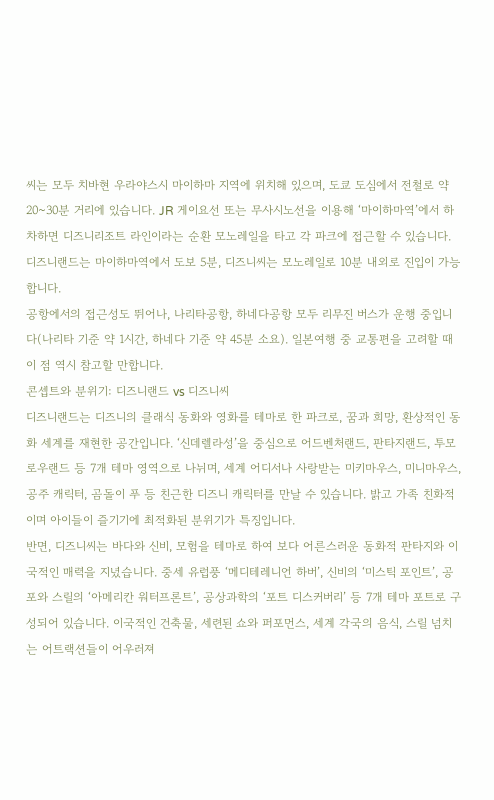씨는 모두 치바현 우라야스시 마이하마 지역에 위치해 있으며, 도쿄 도심에서 전철로 약 20~30분 거리에 있습니다. JR 게이요선 또는 무사시노선을 이용해 ‘마이하마역’에서 하차하면 디즈니리조트 라인이라는 순환 모노레일을 타고 각 파크에 접근할 수 있습니다. 디즈니랜드는 마이하마역에서 도보 5분, 디즈니씨는 모노레일로 10분 내외로 진입이 가능합니다.
공항에서의 접근성도 뛰어나, 나리타공항, 하네다공항 모두 리무진 버스가 운행 중입니다(나리타 기준 약 1시간, 하네다 기준 약 45분 소요). 일본여행 중 교통편을 고려할 때 이 점 역시 참고할 만합니다.
콘셉트와 분위기: 디즈니랜드 vs 디즈니씨
디즈니랜드는 디즈니의 클래식 동화와 영화를 테마로 한 파크로, 꿈과 희망, 환상적인 동화 세계를 재현한 공간입니다. ‘신데렐라성’을 중심으로 어드벤처랜드, 판타지랜드, 투모로우랜드 등 7개 테마 영역으로 나뉘며, 세계 어디서나 사랑받는 미키마우스, 미니마우스, 공주 캐릭터, 곰돌이 푸 등 친근한 디즈니 캐릭터를 만날 수 있습니다. 밝고 가족 친화적이며 아이들이 즐기기에 최적화된 분위기가 특징입니다.
반면, 디즈니씨는 바다와 신비, 모험을 테마로 하여 보다 어른스러운 동화적 판타지와 이국적인 매력을 지녔습니다. 중세 유럽풍 ‘메디테레니언 하버’, 신비의 ‘미스틱 포인트’, 공포와 스릴의 ‘아메리칸 워터프론트’, 공상과학의 ‘포트 디스커버리’ 등 7개 테마 포트로 구성되어 있습니다. 이국적인 건축물, 세련된 쇼와 퍼포먼스, 세계 각국의 음식, 스릴 넘치는 어트랙션들이 어우러져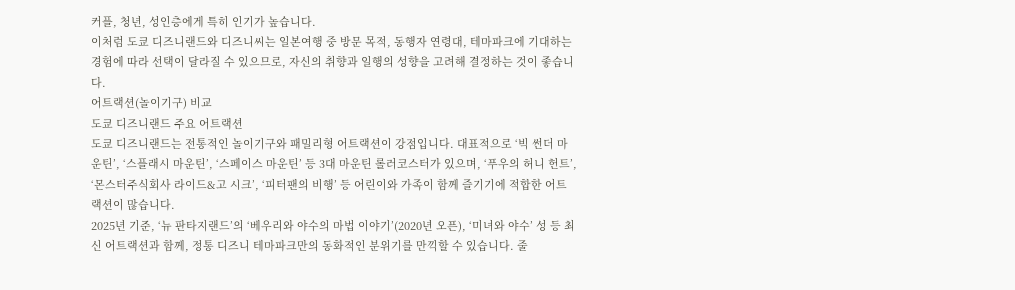커플, 청년, 성인층에게 특히 인기가 높습니다.
이처럼 도쿄 디즈니랜드와 디즈니씨는 일본여행 중 방문 목적, 동행자 연령대, 테마파크에 기대하는 경험에 따라 선택이 달라질 수 있으므로, 자신의 취향과 일행의 성향을 고려해 결정하는 것이 좋습니다.
어트랙션(놀이기구) 비교
도쿄 디즈니랜드 주요 어트랙션
도쿄 디즈니랜드는 전통적인 놀이기구와 패밀리형 어트랙션이 강점입니다. 대표적으로 ‘빅 썬더 마운틴’, ‘스플래시 마운틴’, ‘스페이스 마운틴’ 등 3대 마운틴 롤러코스터가 있으며, ‘푸우의 허니 헌트’, ‘몬스터주식회사 라이드&고 시크’, ‘피터팬의 비행’ 등 어린이와 가족이 함께 즐기기에 적합한 어트랙션이 많습니다.
2025년 기준, ‘뉴 판타지랜드’의 ‘베우리와 야수의 마법 이야기’(2020년 오픈), ‘미녀와 야수’ 성 등 최신 어트랙션과 함께, 정통 디즈니 테마파크만의 동화적인 분위기를 만끽할 수 있습니다. 줄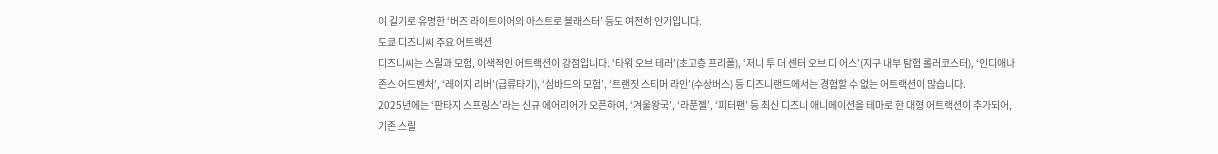이 길기로 유명한 ‘버즈 라이트이어의 아스트로 블래스터’ 등도 여전히 인기입니다.
도쿄 디즈니씨 주요 어트랙션
디즈니씨는 스릴과 모험, 이색적인 어트랙션이 강점입니다. ‘타워 오브 테러’(초고층 프리폴), ‘저니 투 더 센터 오브 디 어스’(지구 내부 탐험 롤러코스터), ‘인디애나 존스 어드벤처’, ‘레이지 리버’(급류타기), ‘심바드의 모험’, ‘트랜짓 스티머 라인’(수상버스) 등 디즈니랜드에서는 경험할 수 없는 어트랙션이 많습니다.
2025년에는 ‘판타지 스프링스’라는 신규 에어리어가 오픈하여, ‘겨울왕국’, ‘라푼젤’, ‘피터팬’ 등 최신 디즈니 애니메이션을 테마로 한 대형 어트랙션이 추가되어, 기존 스릴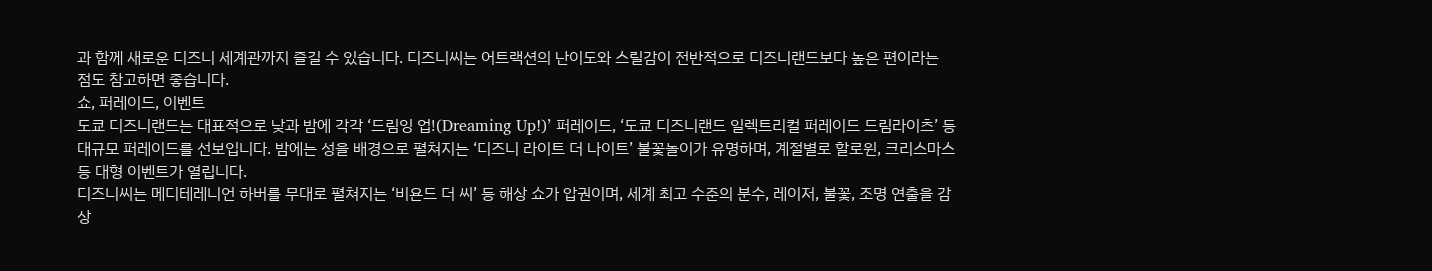과 함께 새로운 디즈니 세계관까지 즐길 수 있습니다. 디즈니씨는 어트랙션의 난이도와 스릴감이 전반적으로 디즈니랜드보다 높은 편이라는 점도 참고하면 좋습니다.
쇼, 퍼레이드, 이벤트
도쿄 디즈니랜드는 대표적으로 낮과 밤에 각각 ‘드림잉 업!(Dreaming Up!)’ 퍼레이드, ‘도쿄 디즈니랜드 일렉트리컬 퍼레이드 드림라이츠’ 등 대규모 퍼레이드를 선보입니다. 밤에는 성을 배경으로 펼쳐지는 ‘디즈니 라이트 더 나이트’ 불꽃놀이가 유명하며, 계절별로 할로윈, 크리스마스 등 대형 이벤트가 열립니다.
디즈니씨는 메디테레니언 하버를 무대로 펼쳐지는 ‘비욘드 더 씨’ 등 해상 쇼가 압권이며, 세계 최고 수준의 분수, 레이저, 불꽃, 조명 연출을 감상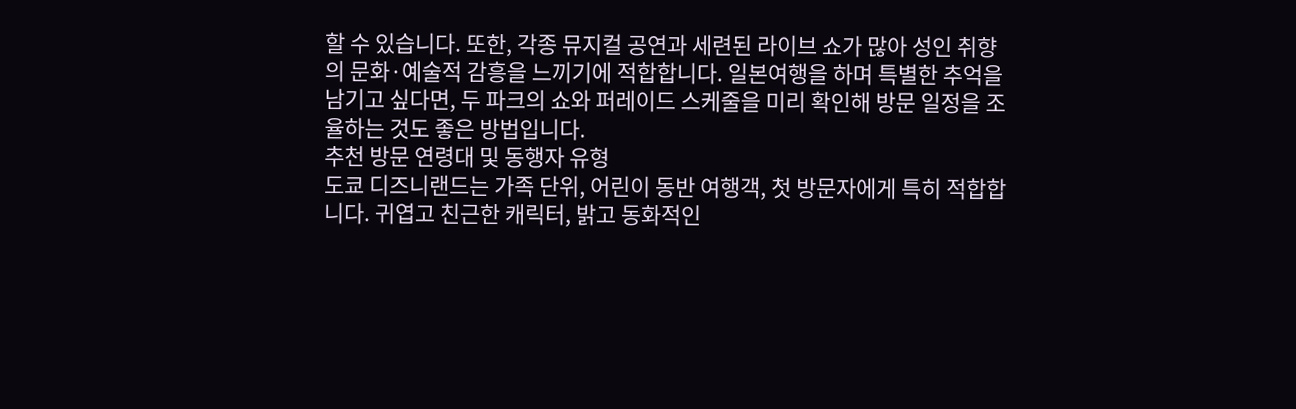할 수 있습니다. 또한, 각종 뮤지컬 공연과 세련된 라이브 쇼가 많아 성인 취향의 문화·예술적 감흥을 느끼기에 적합합니다. 일본여행을 하며 특별한 추억을 남기고 싶다면, 두 파크의 쇼와 퍼레이드 스케줄을 미리 확인해 방문 일정을 조율하는 것도 좋은 방법입니다.
추천 방문 연령대 및 동행자 유형
도쿄 디즈니랜드는 가족 단위, 어린이 동반 여행객, 첫 방문자에게 특히 적합합니다. 귀엽고 친근한 캐릭터, 밝고 동화적인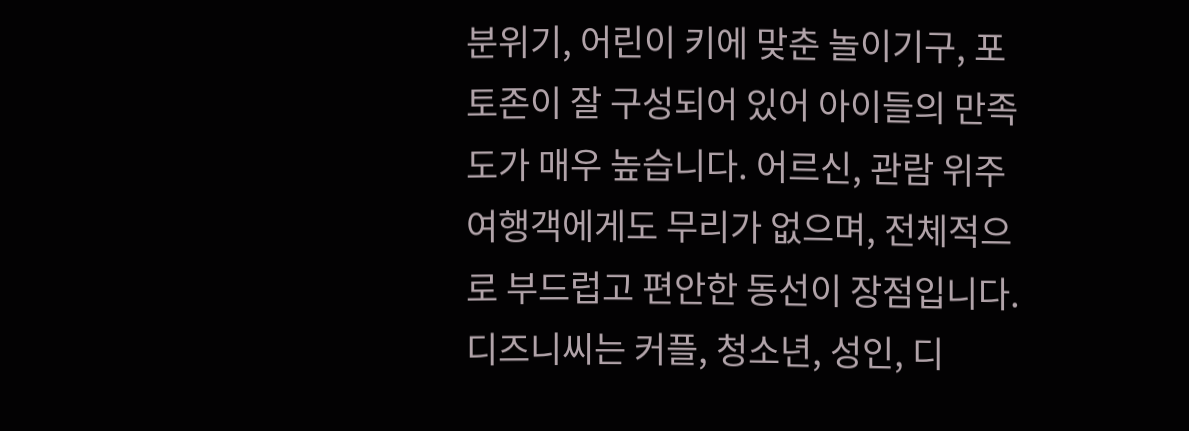분위기, 어린이 키에 맞춘 놀이기구, 포토존이 잘 구성되어 있어 아이들의 만족도가 매우 높습니다. 어르신, 관람 위주 여행객에게도 무리가 없으며, 전체적으로 부드럽고 편안한 동선이 장점입니다.
디즈니씨는 커플, 청소년, 성인, 디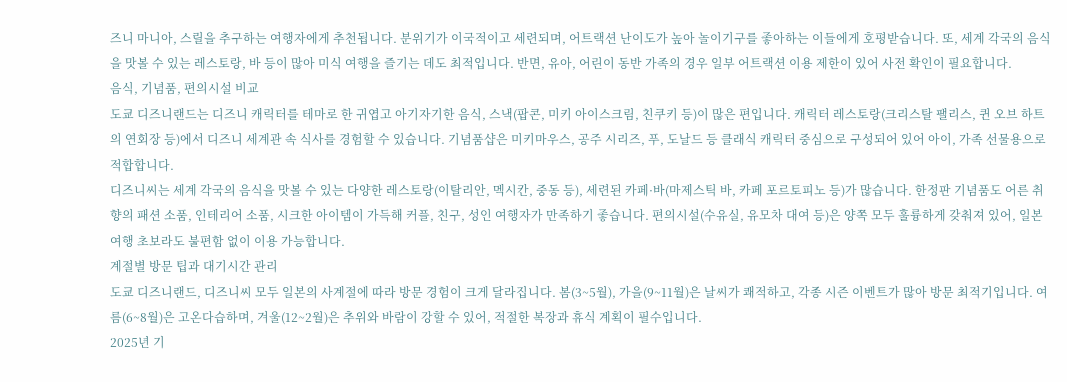즈니 마니아, 스릴을 추구하는 여행자에게 추천됩니다. 분위기가 이국적이고 세련되며, 어트랙션 난이도가 높아 놀이기구를 좋아하는 이들에게 호평받습니다. 또, 세계 각국의 음식을 맛볼 수 있는 레스토랑, 바 등이 많아 미식 여행을 즐기는 데도 최적입니다. 반면, 유아, 어린이 동반 가족의 경우 일부 어트랙션 이용 제한이 있어 사전 확인이 필요합니다.
음식, 기념품, 편의시설 비교
도쿄 디즈니랜드는 디즈니 캐릭터를 테마로 한 귀엽고 아기자기한 음식, 스낵(팝콘, 미키 아이스크림, 친쿠키 등)이 많은 편입니다. 캐릭터 레스토랑(크리스탈 팰리스, 퀸 오브 하트의 연회장 등)에서 디즈니 세계관 속 식사를 경험할 수 있습니다. 기념품샵은 미키마우스, 공주 시리즈, 푸, 도날드 등 클래식 캐릭터 중심으로 구성되어 있어 아이, 가족 선물용으로 적합합니다.
디즈니씨는 세계 각국의 음식을 맛볼 수 있는 다양한 레스토랑(이탈리안, 멕시칸, 중동 등), 세련된 카페·바(마제스틱 바, 카페 포르토피노 등)가 많습니다. 한정판 기념품도 어른 취향의 패션 소품, 인테리어 소품, 시크한 아이템이 가득해 커플, 친구, 성인 여행자가 만족하기 좋습니다. 편의시설(수유실, 유모차 대여 등)은 양쪽 모두 훌륭하게 갖춰져 있어, 일본여행 초보라도 불편함 없이 이용 가능합니다.
계절별 방문 팁과 대기시간 관리
도쿄 디즈니랜드, 디즈니씨 모두 일본의 사계절에 따라 방문 경험이 크게 달라집니다. 봄(3~5월), 가을(9~11월)은 날씨가 쾌적하고, 각종 시즌 이벤트가 많아 방문 최적기입니다. 여름(6~8월)은 고온다습하며, 겨울(12~2월)은 추위와 바람이 강할 수 있어, 적절한 복장과 휴식 계획이 필수입니다.
2025년 기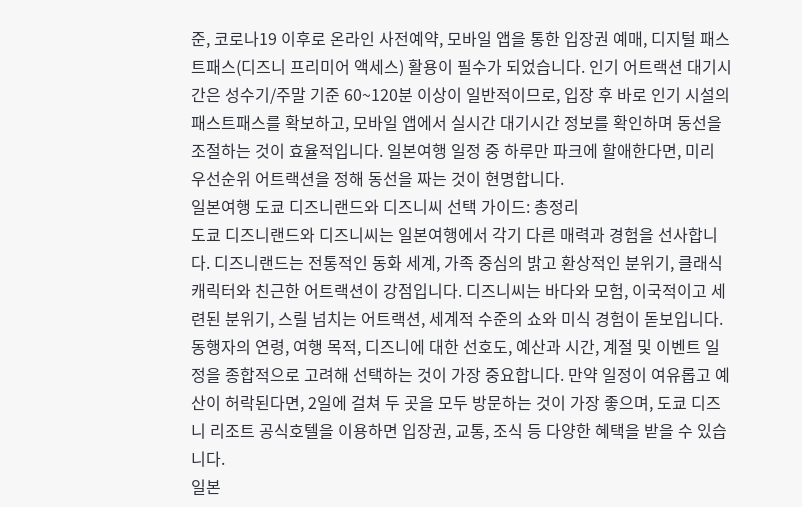준, 코로나19 이후로 온라인 사전예약, 모바일 앱을 통한 입장권 예매, 디지털 패스트패스(디즈니 프리미어 액세스) 활용이 필수가 되었습니다. 인기 어트랙션 대기시간은 성수기/주말 기준 60~120분 이상이 일반적이므로, 입장 후 바로 인기 시설의 패스트패스를 확보하고, 모바일 앱에서 실시간 대기시간 정보를 확인하며 동선을 조절하는 것이 효율적입니다. 일본여행 일정 중 하루만 파크에 할애한다면, 미리 우선순위 어트랙션을 정해 동선을 짜는 것이 현명합니다.
일본여행 도쿄 디즈니랜드와 디즈니씨 선택 가이드: 총정리
도쿄 디즈니랜드와 디즈니씨는 일본여행에서 각기 다른 매력과 경험을 선사합니다. 디즈니랜드는 전통적인 동화 세계, 가족 중심의 밝고 환상적인 분위기, 클래식 캐릭터와 친근한 어트랙션이 강점입니다. 디즈니씨는 바다와 모험, 이국적이고 세련된 분위기, 스릴 넘치는 어트랙션, 세계적 수준의 쇼와 미식 경험이 돋보입니다.
동행자의 연령, 여행 목적, 디즈니에 대한 선호도, 예산과 시간, 계절 및 이벤트 일정을 종합적으로 고려해 선택하는 것이 가장 중요합니다. 만약 일정이 여유롭고 예산이 허락된다면, 2일에 걸쳐 두 곳을 모두 방문하는 것이 가장 좋으며, 도쿄 디즈니 리조트 공식호텔을 이용하면 입장권, 교통, 조식 등 다양한 혜택을 받을 수 있습니다.
일본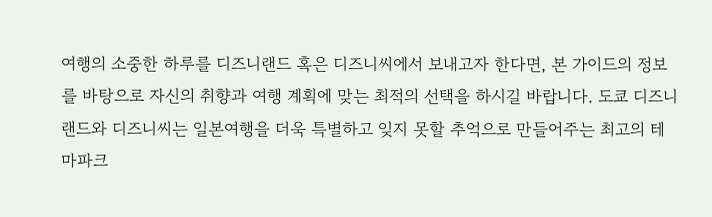여행의 소중한 하루를 디즈니랜드 혹은 디즈니씨에서 보내고자 한다면, 본 가이드의 정보를 바탕으로 자신의 취향과 여행 계획에 맞는 최적의 선택을 하시길 바랍니다. 도쿄 디즈니랜드와 디즈니씨는 일본여행을 더욱 특별하고 잊지 못할 추억으로 만들어주는 최고의 테마파크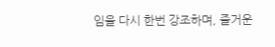임을 다시 한번 강조하며, 즐거운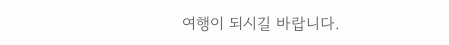여행이 되시길 바랍니다.